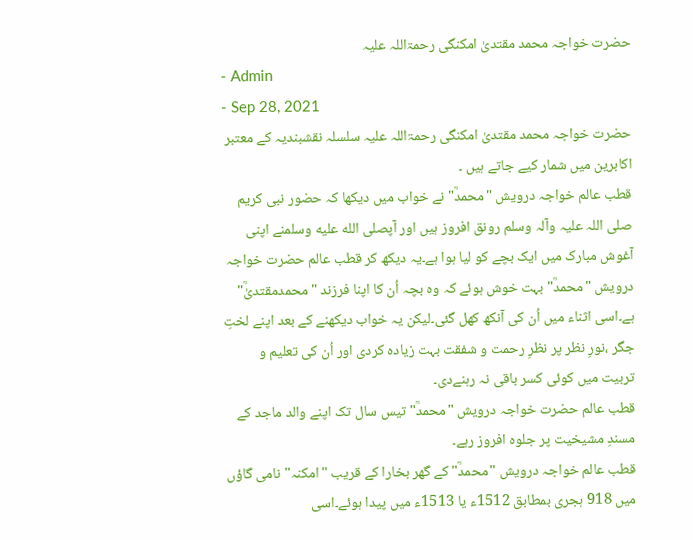حضرت خواجہ محمد مقتدیٰ امکنگی رحمۃاللہ علیہ
- Admin
- Sep 28, 2021
حضرت خواجہ محمد مقتدیٰ امکنگی رحمۃاللہ علیہ سلسلہ نقشبندیہ کے معتبر اکابرین میں شمار کیے جاتے ہیں ۔
قطب عالم خواجہ درویش "محمدؒ" نے خواب میں دیکھا کہ حضور نبی کریم صلی اللہ علیہ وآلہ وسلم رونق افروز ہیں اور آپصلى الله عليه وسلمنے اپنی آغوش مبارک میں ایک بچے کو لیا ہوا ہے۔یہ دیکھ کر قطب عالم حضرت خواجہ درویش "محمدؒ" بہت خوش ہوئے کہ وہ بچہ اُن کا اپنا فرزند "محمدمقتدیٰؒ" ہے۔اسی اثناء میں اُن کی آنکھ کھل گئی۔لیکن یہ خواب دیکھنے کے بعد اپنے لختِ جگر ،نورِ نظر پر نظرِ رحمت و شفقت بہت زیادہ کردی اور اُن کی تعلیم و تربیت میں کوئی کسر باقی نہ رہنےدی۔
قطب عالم حضرت خواجہ درویش "محمدؒ" تیس سال تک اپنے والد ماجد کے مسندِ مشیخیت پر جلوہ افروز رہے۔
قطب عالم خواجہ درویش "محمدؒ" کے گھر بخارا کے قریب "امکنہ" نامی گاؤں میں 918 ہجری بمطابق 1512ء یا 1513ء میں پیدا ہوئے۔اسی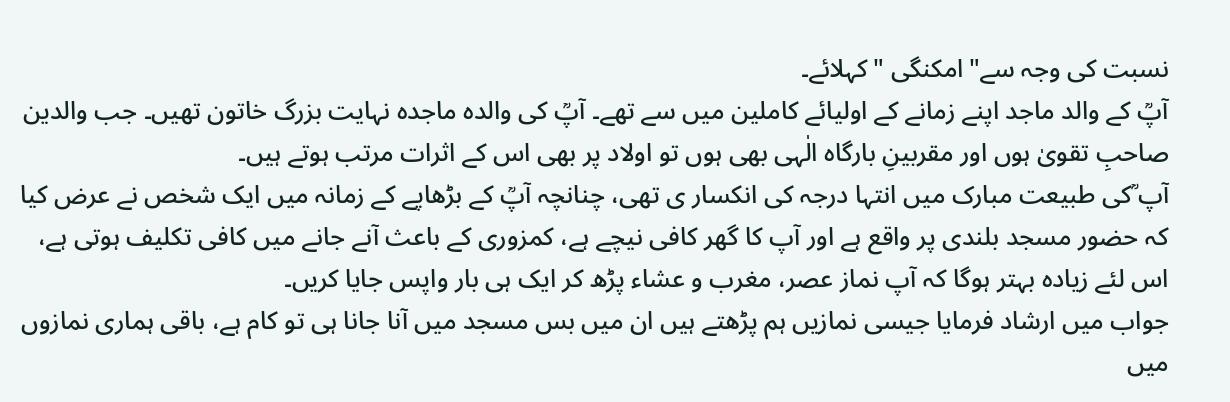نسبت کی وجہ سے"امکنگی "کہلائے۔
آپؒ کے والد ماجد اپنے زمانے کے اولیائے کاملین میں سے تھے۔ آپؒ کی والدہ ماجدہ نہایت بزرگ خاتون تھیں۔ جب والدین صاحبِ تقویٰ ہوں اور مقربینِ بارگاہ الٰہی بھی ہوں تو اولاد پر بھی اس کے اثرات مرتب ہوتے ہیں۔
آپ ؒکی طبیعت مبارک میں انتہا درجہ کی انکسار ی تھی، چنانچہ آپؒ کے بڑھاپے کے زمانہ میں ایک شخص نے عرض کیا کہ حضور مسجد بلندی پر واقع ہے اور آپ کا گھر کافی نیچے ہے، کمزوری کے باعث آنے جانے میں کافی تکلیف ہوتی ہے، اس لئے زیادہ بہتر ہوگا کہ آپ نماز عصر، مغرب و عشاء پڑھ کر ایک ہی بار واپس جایا کریں۔
جواب میں ارشاد فرمایا جیسی نمازیں ہم پڑھتے ہیں ان میں بس مسجد میں آنا جانا ہی تو کام ہے، باقی ہماری نمازوں میں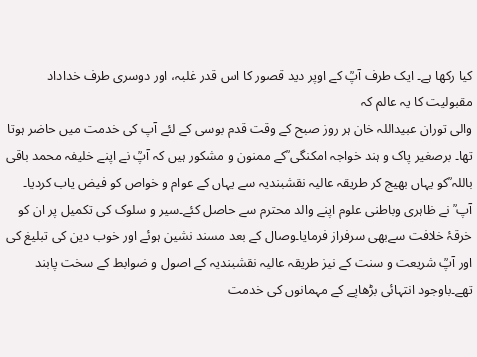کیا رکھا ہے۔ ایک طرف آپؒ کے اوپر دید قصور کا اس قدر غلبہ، اور دوسری طرف خداداد مقبولیت کا یہ عالم کہ
والی توران عبیداللہ خان ہر روز صبح کے وقت قدم بوسی کے لئے آپ کی خدمت میں حاضر ہوتا تھا۔ برصغیر پاک و ہند خواجہ امکنگی ؒکے ممنون و مشکور ہیں کہ آپؒ نے اپنے خلیفہ محمد باقی باللہ ؒکو یہاں بھیج کر طریقہ عالیہ نقشبندیہ سے یہاں کے عوام و خواص کو فیض یاب کردیا۔
آپ ؒ نے ظاہری وباطنی علوم اپنے والد محترم سے حاصل کئے۔سیر و سلوک کی تکمیل پر ان کو خرقۂ خلافت سےبھی سرفراز فرمایا۔وصال کے بعد مسند نشین ہوئے اور خوب دین کی تبلیغ کی اور آپؒ شریعت و سنت کے نیز طریقہ عالیہ نقشبندیہ کے اصول و ضوابط کے سخت پابند تھے۔باوجود انتہائی بڑھاپے کے مہمانوں کی خدمت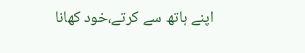اپنے ہاتھ سے کرتے،خود کھانا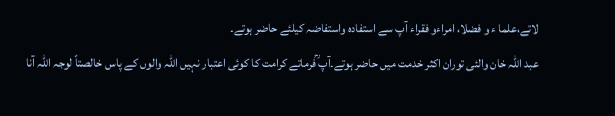لاتے،علما ء و فضلا، امراءو فقراء آپ سے استفادہ واستفاضہ کیلئے حاضر ہوتے۔
عبد اللہ خان والئی توران اکثر خدمت میں حاضر ہوتے۔آپ ؒفرماتے کرامت کا کوئی اعتبار نہیں اللہ والوں کے پاس خالصتاً لوجہ اللہ آنا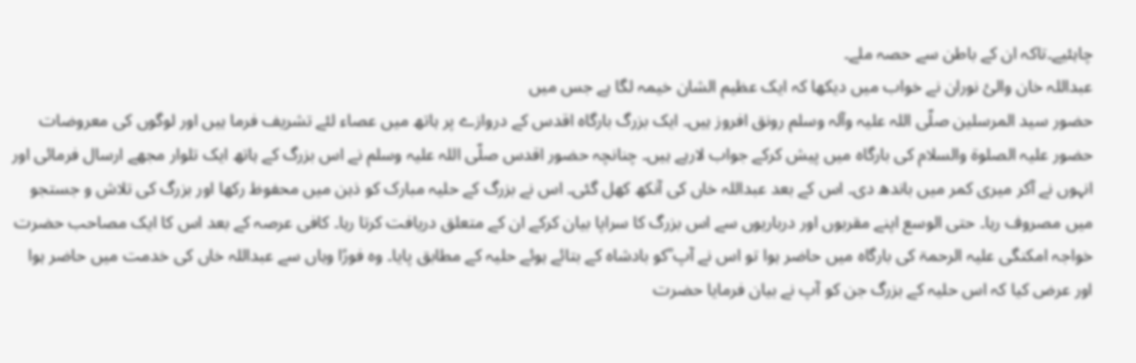چاہئیے۔تاکہ ان کے باطن سے حصہ ملے۔
عبداللہ خان والئ نوران نے خواب میں دیکھا کہ ایک عظیم الشان خیمہ لگا ہے جس میں
حضور سید المرسلین صلّی اللہ علیہ وآلہ وسلم رونق افروز ہیں۔ ایک بزرگ بارگاہ اقدس کے دروازے پر ہاتھ میں عصاء لئے تشریف فرما ہیں اور لوگوں کی معروضات حضور علیہ الصلوۃ والسلام کی بارگاہ میں پیش کرکے جواب لارہے ہیں۔ چنانچہ حضور اقدس صلّی اللہ علیہ وسلم نے اس بزرگ کے ہاتھ ایک تلوار مجھے ارسال فرمائی اور انہوں نے آکر میری کمر میں باندھ دی۔ اس کے بعد عبداللہ خاں کی آنکھ کھل گئی۔ اس نے بزرگ کے حلیہ مبارک کو ذہن میں محفوظ رکھا اور بزرگ کی تلاش و جستجو میں مصروف رہا۔ حتی الوسع اپنے مقربوں اور درباریوں سے اس بزرگ کا سراپا بیان کرکے ان کے متعلق دریافت کرتا رہا۔ کافی عرصہ کے بعد اس کا ایک مصاحب حضرت خواجہ امکنگی علیہ الرحمۃ کی بارگاہ میں حاضر ہوا تو اس نے آپ ؒکو بادشاہ کے بتائے ہوئے حلیہ کے مطابق پایا۔ وہ فورًا وہاں سے عبداللہ خاں کی خدمت میں حاضر ہوا اور عرض کیا کہ اس حلیہ کے بزرگ جن کو آپ نے بیان فرمایا حضرت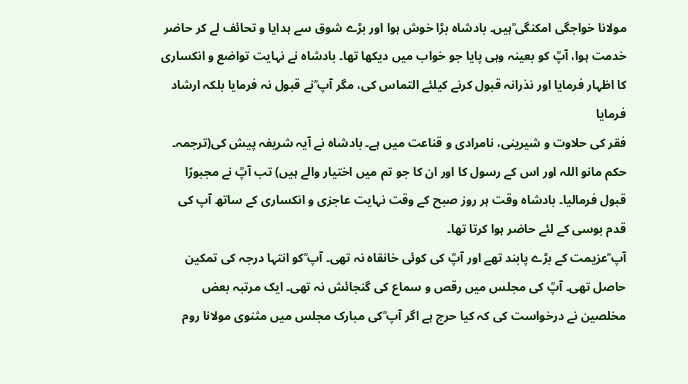مولانا خواجگی امکنگی ؒہیں۔ بادشاہ بڑا خوش ہوا اور بڑے شوق سے ہدایا و تحائف لے کر حاضر خدمت ہوا، آپؒ کو بعینہ وہی پایا جو خواب میں دیکھا تھا۔ بادشاہ نے نہایت تواضع و انکساری کا اظہار فرمایا اور نذرانہ قبول کرنے کیلئے التماس کی، مگر آپ ؒنے قبول نہ فرمایا بلکہ ارشاد فرمایا
فقر کی حلاوت و شیرینی، نامرادی و قناعت میں ہے۔ بادشاہ نے آیہ شریفہ پیش کی(ترجمہ۔ حکم مانو اللہ اور اس کے رسول کا اور ان کا جو تم میں اختیار والے ہیں) تب آپؒ نے مجبورًا قبول فرمالیا۔ بادشاہ وقت ہر روز صبح کے وقت نہایت عاجزی و انکساری کے ساتھ آپ کی قدم بوسی کے لئے حاضر ہوا کرتا تھا۔
آپ ؒعزیمت کے بڑے پابند تھے اور آپؒ کی کوئی خانقاہ نہ تھی۔ آپ ؒکو انتہا درجہ کی تمکین حاصل تھی۔ آپؒ کی مجلس میں رقص و سماع کی گنجائش نہ تھی۔ ایک مرتبہ بعض مخلصین نے درخواست کی کہ کیا حرج ہے اگر آپ ؒکی مبارک مجلس میں مثنوی مولانا روم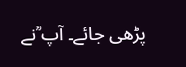پڑھی جائے۔ آپ ؒنے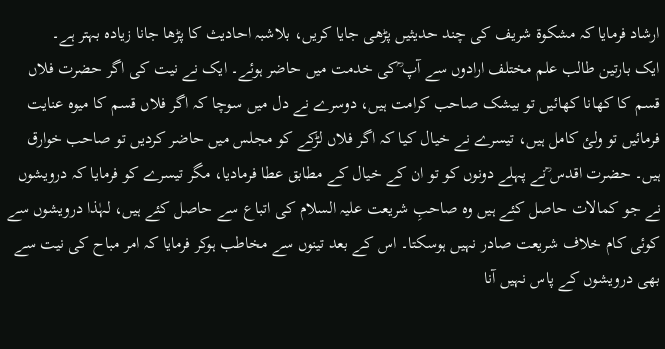ارشاد فرمایا کہ مشکوۃ شریف کی چند حدیثیں پڑھی جایا کریں، بلاشبہ احادیث کا پڑھا جانا زیادہ بہتر ہے۔
ایک بارتین طالب علم مختلف ارادوں سے آپ ؒکی خدمت میں حاضر ہوئے۔ ایک نے نیت کی اگر حضرت فلاں قسم کا کھانا کھائیں تو بیشک صاحب کرامت ہیں، دوسرے نے دل میں سوچا کہ اگر فلاں قسم کا میوہ عنایت فرمائیں تو ولئ کامل ہیں، تیسرے نے خیال کیا کہ اگر فلاں لڑکے کو مجلس میں حاضر کردیں تو صاحب خوارق ہیں۔ حضرت اقدس ؒنے پہلے دونوں کو تو ان کے خیال کے مطابق عطا فرمادیا، مگر تیسرے کو فرمایا کہ درویشوں نے جو کمالات حاصل کئے ہیں وہ صاحبِ شریعت علیہ السلام کی اتباع سے حاصل کئے ہیں، لہٰذا درویشوں سے کوئی کام خلاف شریعت صادر نہیں ہوسکتا۔ اس کے بعد تینوں سے مخاطب ہوکر فرمایا کہ امر مباح کی نیت سے بھی درویشوں کے پاس نہیں آنا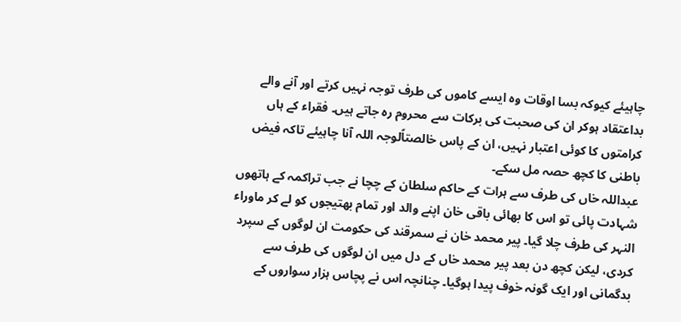چاہیئے کیوکہ بسا اوقات وہ ایسے کاموں کی طرف توجہ نہیں کرتے اور آنے والے بداعتقاد ہوکر ان کی صحبت کی برکات سے محروم رہ جاتے ہیں۔ فقراء کے ہاں کرامتوں کا کوئی اعتبار نہیں، ان کے پاس خالصتاًلوجہ اللہ آنا چاہیئے تاکہ فیض باطنی کا کچھ حصہ مل سکے۔
عبداللہ خاں کی طرف سے ہرات کے حاکم سلطان کے چچا نے جب تراکمہ کے ہاتھوں شہادت پائی تو اس کا بھائی باقی خان اپنے والد اور تمام بھتیجوں کو لے کر ماوراء النہر کی طرف چلا گیا۔ پیر محمد خان نے سمرقند کی حکومت ان لوگوں کے سپرد کردی، لیکن کچھ دن بعد پیر محمد خاں کے دل میں ان لوگوں کی طرف سے بدگمانی اور ایک گونہ خوف پیدا ہوگیا۔ چنانچہ اس نے پچاس ہزار سواروں کے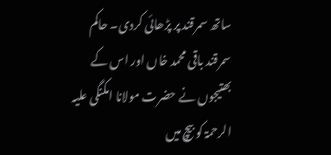ساتھ سمرقند پر پڑھائی کردی۔ حاکم سمرقند باقی محمد خاں اور اس کے بھتیجوں نے حضرت مولانا امکنگی علیہ الرحمۃ کو بیچ میں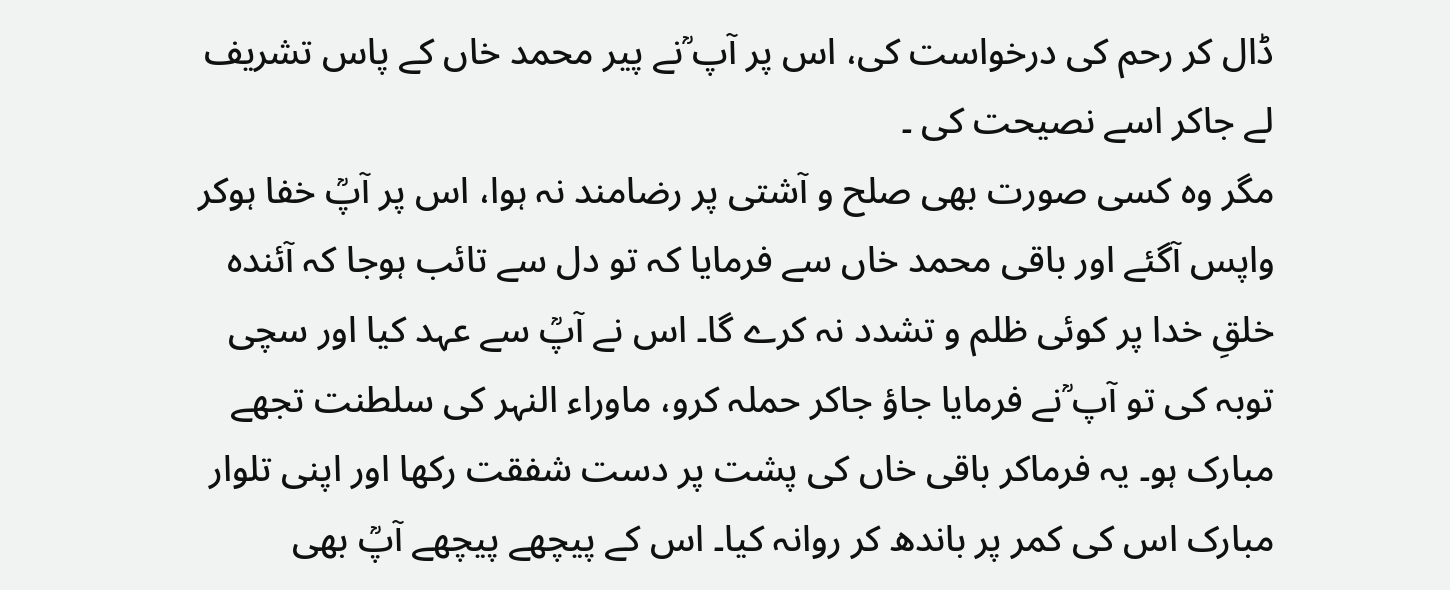ڈال کر رحم کی درخواست کی، اس پر آپ ؒنے پیر محمد خاں کے پاس تشریف لے جاکر اسے نصیحت کی ۔
مگر وہ کسی صورت بھی صلح و آشتی پر رضامند نہ ہوا، اس پر آپؒ خفا ہوکر واپس آگئے اور باقی محمد خاں سے فرمایا کہ تو دل سے تائب ہوجا کہ آئندہ خلقِ خدا پر کوئی ظلم و تشدد نہ کرے گا۔ اس نے آپؒ سے عہد کیا اور سچی توبہ کی تو آپ ؒنے فرمایا جاؤ جاکر حملہ کرو، ماوراء النہر کی سلطنت تجھے مبارک ہو۔ یہ فرماکر باقی خاں کی پشت پر دست شفقت رکھا اور اپنی تلوار مبارک اس کی کمر پر باندھ کر روانہ کیا۔ اس کے پیچھے پیچھے آپؒ بھی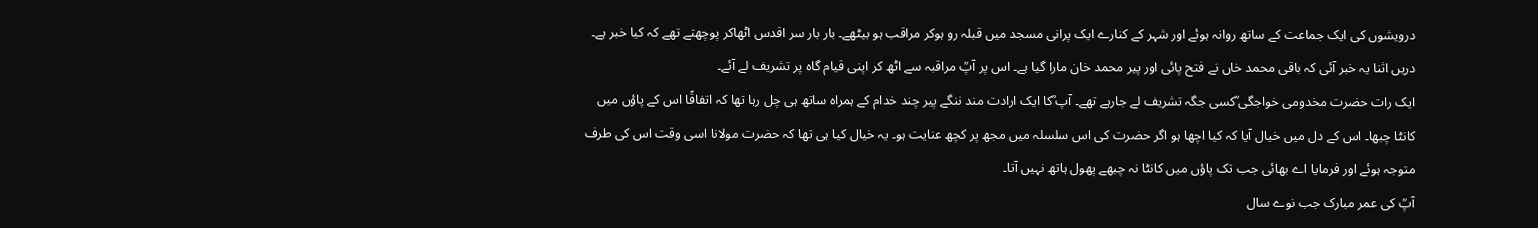درویشوں کی ایک جماعت کے ساتھ روانہ ہوئے اور شہر کے کنارے ایک پرانی مسجد میں قبلہ رو ہوکر مراقب ہو بیٹھے۔ بار بار سر اقدس اٹھاکر پوچھتے تھے کہ کیا خبر ہے۔ دریں اثنا یہ خبر آئی کہ باقی محمد خاں نے فتح پائی اور پیر محمد خان مارا گیا ہے۔ اس پر آپؒ مراقبہ سے اٹھ کر اپنی قیام گاہ پر تشریف لے آئے۔
ایک رات حضرت مخدومی خواجگی ؒکسی جگہ تشریف لے جارہے تھے۔ آپ ؒکا ایک ارادت مند ننگے پیر چند خدام کے ہمراہ ساتھ ہی چل رہا تھا کہ اتفاقًا اس کے پاؤں میں کانٹا چبھا۔ اس کے دل میں خیال آیا کہ کیا اچھا ہو اگر حضرت کی اس سلسلہ میں مجھ پر کچھ عنایت ہو۔ یہ خیال کیا ہی تھا کہ حضرت مولانا اسی وقت اس کی طرف متوجہ ہوئے اور فرمایا اے بھائی جب تک پاؤں میں کانٹا نہ چبھے پھول ہاتھ نہیں آتا۔
آپؒ کی عمر مبارک جب نوے سال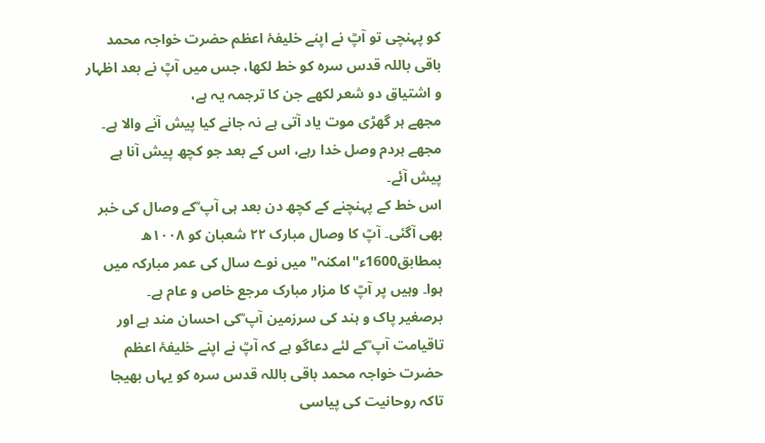کو پہنچی تو آپؒ نے اپنے خلیفۂ اعظم حضرت خواجہ محمد باقی باللہ قدس سرہ کو خط لکھا، جس میں آپؒ نے بعد اظہار و اشتیاق دو شعر لکھے جن کا ترجمہ یہ ہے،
مجھے ہر گھڑی موت یاد آتی ہے نہ جانے کیا پیش آنے والا ہے۔
مجھے ہردم وصل خدا رہے، اس کے بعد جو کچھ پیش آنا ہے پیش آئے۔
اس خط کے پہنچنے کے کچھ دن بعد ہی آپ ؒکے وصال کی خبر بھی آگئی۔ آپؒ کا وصال مبارک ۲۲ شعبان کو ۱۰۰۸ھ بمطابق1600ء"امکنہ" میں نوے سال کی عمر مبارکہ میں ہوا۔ وہیں پر آپؒ کا مزار مبارک مرجع خاص و عام ہے۔
برصغیر پاک و ہند کی سرزمین آپ ؒکی احسان مند ہے اور تاقیامت آپ ؒکے لئے دعاگو ہے کہ آپؒ نے اپنے خلیفۂ اعظم حضرت خواجہ محمد باقی باللہ قدس سرہ کو یہاں بھیجا تاکہ روحانیت کی پیاسی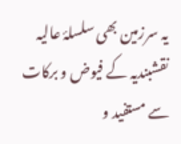یہ سرزمین بھی سلسلۂ عالیہ نقشبندیہ کے فیوض و برکات سے مستفید و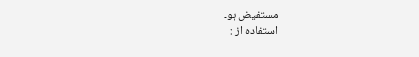مستفیض ہو۔
استفادہ از :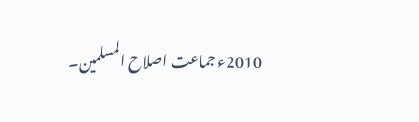2010ء جماعت اصلاح المسلمین۔